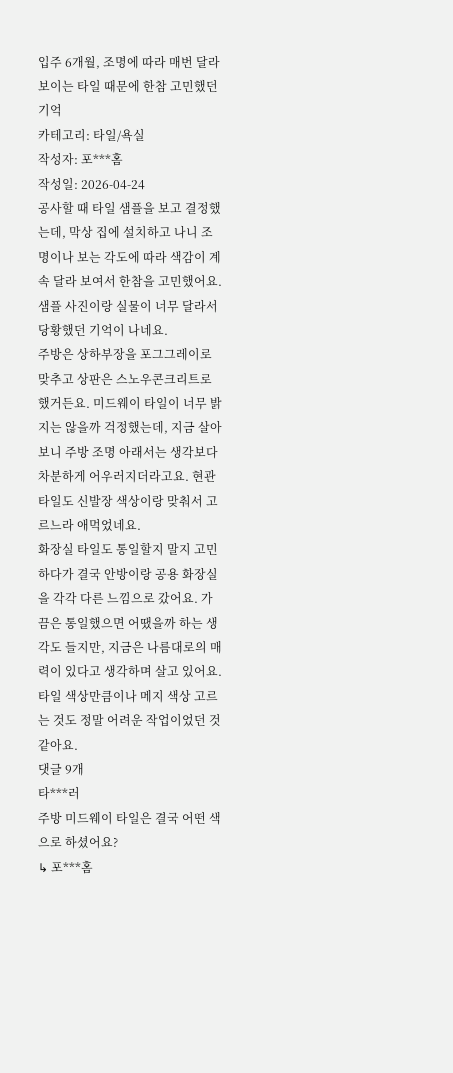입주 6개월, 조명에 따라 매번 달라 보이는 타일 때문에 한참 고민했던 기억
카테고리: 타일/욕실
작성자: 포***홈
작성일: 2026-04-24
공사할 때 타일 샘플을 보고 결정했는데, 막상 집에 설치하고 나니 조명이나 보는 각도에 따라 색감이 계속 달라 보여서 한참을 고민했어요. 샘플 사진이랑 실물이 너무 달라서 당황했던 기억이 나네요.
주방은 상하부장을 포그그레이로 맞추고 상판은 스노우콘크리트로 했거든요. 미드웨이 타일이 너무 밝지는 않을까 걱정했는데, 지금 살아보니 주방 조명 아래서는 생각보다 차분하게 어우러지더라고요. 현관 타일도 신발장 색상이랑 맞춰서 고르느라 애먹었네요.
화장실 타일도 통일할지 말지 고민하다가 결국 안방이랑 공용 화장실을 각각 다른 느낌으로 갔어요. 가끔은 통일했으면 어땠을까 하는 생각도 들지만, 지금은 나름대로의 매력이 있다고 생각하며 살고 있어요. 타일 색상만큼이나 메지 색상 고르는 것도 정말 어려운 작업이었던 것 같아요.
댓글 9개
타***러
주방 미드웨이 타일은 결국 어떤 색으로 하셨어요?
↳ 포***홈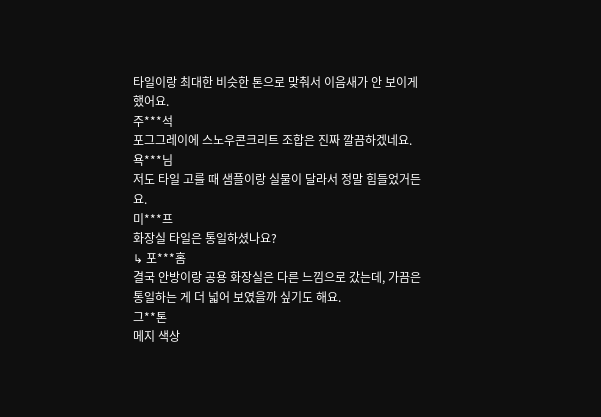타일이랑 최대한 비슷한 톤으로 맞춰서 이음새가 안 보이게 했어요.
주***석
포그그레이에 스노우콘크리트 조합은 진짜 깔끔하겠네요.
욕***님
저도 타일 고를 때 샘플이랑 실물이 달라서 정말 힘들었거든요.
미***프
화장실 타일은 통일하셨나요?
↳ 포***홈
결국 안방이랑 공용 화장실은 다른 느낌으로 갔는데, 가끔은 통일하는 게 더 넓어 보였을까 싶기도 해요.
그**톤
메지 색상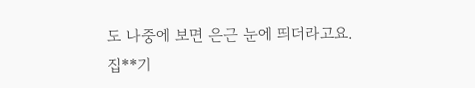도 나중에 보면 은근 눈에 띄더라고요.
집**기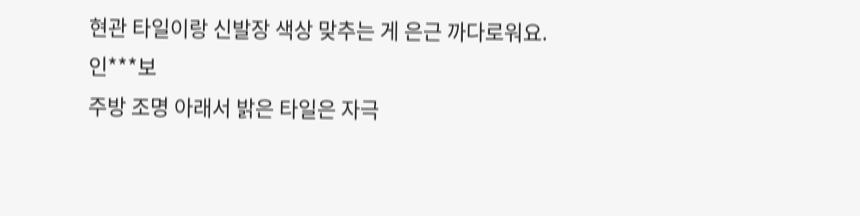현관 타일이랑 신발장 색상 맞추는 게 은근 까다로워요.
인***보
주방 조명 아래서 밝은 타일은 자극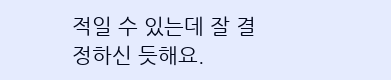적일 수 있는데 잘 결정하신 듯해요.